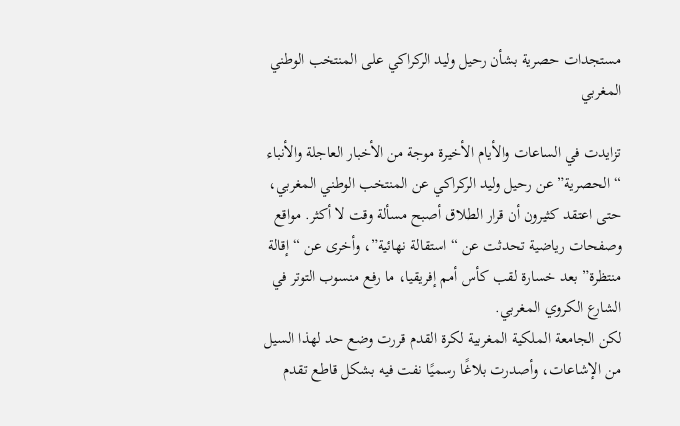مستجدات حصرية بشأن رحيل وليد الركراكي على المنتخب الوطني المغربي

تزايدت في الساعات والأيام الأخيرة موجة من الأخبار العاجلة والأنباء “الحصرية” عن رحيل وليد الركراكي عن المنتخب الوطني المغربي، حتى اعتقد كثيرون أن قرار الطلاق أصبح مسألة وقت لا أكثر. مواقع وصفحات رياضية تحدثت عن “استقالة نهائية”، وأخرى عن “إقالة منتظرة” بعد خسارة لقب كأس أمم إفريقيا، ما رفع منسوب التوتر في الشارع الكروي المغربي.
لكن الجامعة الملكية المغربية لكرة القدم قررت وضع حد لهذا السيل من الإشاعات، وأصدرت بلاغًا رسميًا نفت فيه بشكل قاطع تقدم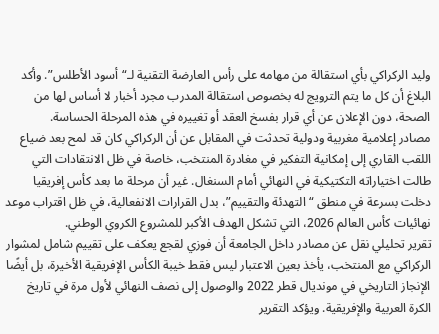وليد الركراكي بأي استقالة من مهامه على رأس العارضة التقنية لـ“أسود الأطلس”. وأكد البلاغ أن كل ما يتم الترويج له بخصوص استقالة المدرب مجرد أخبار لا أساس لها من الصحة، دون الإعلان عن أي قرار بفسخ العقد أو تغييره في هذه المرحلة الحساسة.
مصادر إعلامية مغربية ودولية تحدثت في المقابل عن أن الركراكي كان قد لمح بعد ضياع اللقب القاري إلى إمكانية التفكير في مغادرة المنتخب، خاصة في ظل الانتقادات التي طالت اختياراته التكتيكية في النهائي أمام السنغال. غير أن مرحلة ما بعد كأس إفريقيا دخلت بسرعة في منطق “التهدئة والتقييم”، بدل القرارات الانفعالية، في ظل اقتراب موعد نهائيات كأس العالم 2026، التي تشكل الهدف الأكبر للمشروع الكروي الوطني.
تقرير تحليلي نقل عن مصادر داخل الجامعة أن فوزي لقجع يعكف على تقييم شامل لمشوار الركراكي مع المنتخب، يأخذ بعين الاعتبار ليس فقط خيبة الكأس الإفريقية الأخيرة، بل أيضًا الإنجاز التاريخي في مونديال قطر 2022 والوصول إلى نصف النهائي لأول مرة في تاريخ الكرة العربية والإفريقية. ويؤكد التقرير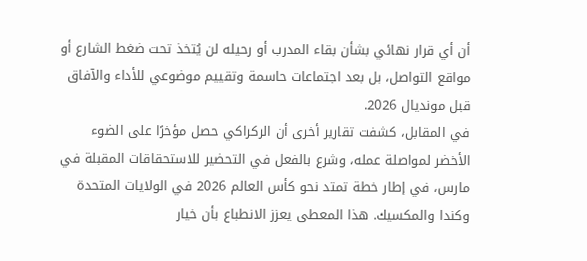أن أي قرار نهائي بشأن بقاء المدرب أو رحيله لن يُتخذ تحت ضغط الشارع أو مواقع التواصل، بل بعد اجتماعات حاسمة وتقييم موضوعي للأداء والآفاق قبل مونديال 2026.
في المقابل، كشفت تقارير أخرى أن الركراكي حصل مؤخرًا على الضوء الأخضر لمواصلة عمله، وشرع بالفعل في التحضير للاستحقاقات المقبلة في مارس، في إطار خطة تمتد نحو كأس العالم 2026 في الولايات المتحدة وكندا والمكسيك. هذا المعطى يعزز الانطباع بأن خيار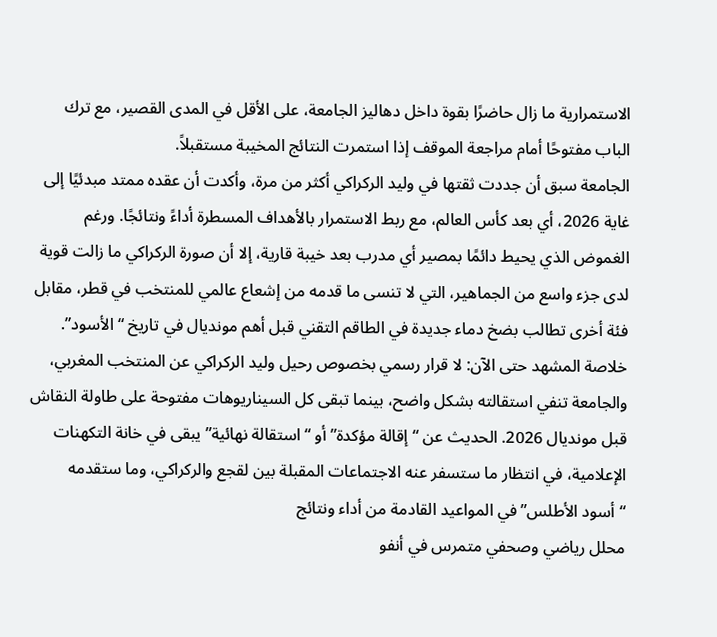الاستمرارية ما زال حاضرًا بقوة داخل دهاليز الجامعة، على الأقل في المدى القصير، مع ترك الباب مفتوحًا أمام مراجعة الموقف إذا استمرت النتائج المخيبة مستقبلاً.
الجامعة سبق أن جددت ثقتها في وليد الركراكي أكثر من مرة، وأكدت أن عقده ممتد مبدئيًا إلى غاية 2026، أي بعد كأس العالم، مع ربط الاستمرار بالأهداف المسطرة أداءً ونتائجًا. ورغم الغموض الذي يحيط دائمًا بمصير أي مدرب بعد خيبة قارية، إلا أن صورة الركراكي ما زالت قوية لدى جزء واسع من الجماهير، التي لا تنسى ما قدمه من إشعاع عالمي للمنتخب في قطر، مقابل فئة أخرى تطالب بضخ دماء جديدة في الطاقم التقني قبل أهم مونديال في تاريخ “الأسود”.
خلاصة المشهد حتى الآن: لا قرار رسمي بخصوص رحيل وليد الركراكي عن المنتخب المغربي، والجامعة تنفي استقالته بشكل واضح، بينما تبقى كل السيناريوهات مفتوحة على طاولة النقاش قبل مونديال 2026. الحديث عن “إقالة مؤكدة” أو “استقالة نهائية” يبقى في خانة التكهنات الإعلامية، في انتظار ما ستسفر عنه الاجتماعات المقبلة بين لقجع والركراكي، وما ستقدمه “أسود الأطلس” في المواعيد القادمة من أداء ونتائج
محلل رياضي وصحفي متمرس في أنفو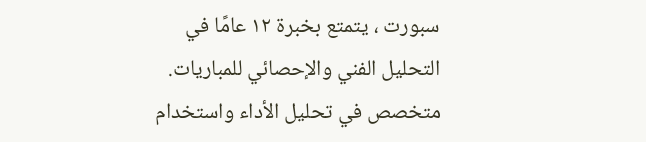سبورت ، يتمتع بخبرة ١٢ عامًا في التحليل الفني والإحصائي للمباريات. متخصص في تحليل الأداء واستخدام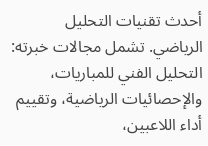أحدث تقنيات التحليل الرياضي. تشمل مجالات خبرته: التحليل الفني للمباريات، والإحصائيات الرياضية، وتقييم أداء اللاعبين،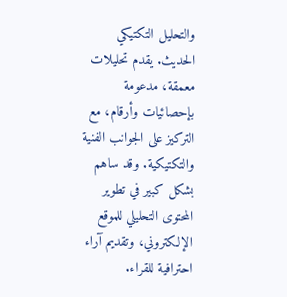والتحليل التكتيكي الحديث. يقدم تحليلات معمقة، مدعومة بإحصائيات وأرقام، مع التركيز على الجوانب الفنية والتكتيكية. وقد ساهم بشكل كبير في تطوير المحتوى التحليلي للموقع الإلكتروني، وتقديم آراء احترافية للقراء.